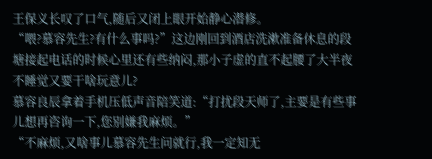王保义长叹了口气,随后又闭上眼开始静心潜修。
“喂?慕容先生?有什么事吗?”这边刚回到酒店洗漱准备休息的段塘接起电话的时候心里还有些纳闷,那小子虚的直不起腰了大半夜不睡觉又要干啥玩意儿?
慕容良辰拿着手机压低声音陪笑道:“打扰段天师了,主要是有些事儿想再咨询一下,您别嫌我麻烦。”
“不麻烦,又啥事儿慕容先生问就行,我一定知无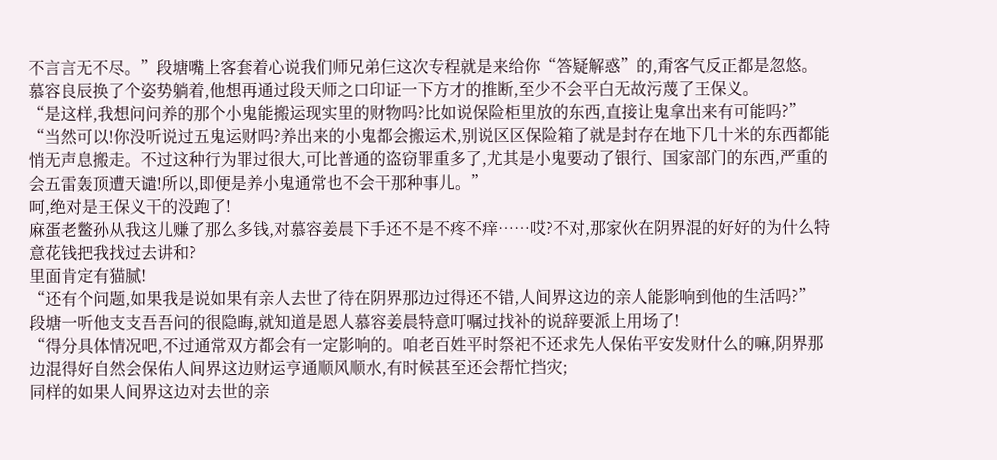不言言无不尽。”段塘嘴上客套着心说我们师兄弟仨这次专程就是来给你“答疑解惑”的,甭客气反正都是忽悠。
慕容良辰换了个姿势躺着,他想再通过段天师之口印证一下方才的推断,至少不会平白无故污蔑了王保义。
“是这样,我想问问养的那个小鬼能搬运现实里的财物吗?比如说保险柜里放的东西,直接让鬼拿出来有可能吗?”
“当然可以!你没听说过五鬼运财吗?养出来的小鬼都会搬运术,别说区区保险箱了就是封存在地下几十米的东西都能悄无声息搬走。不过这种行为罪过很大,可比普通的盗窃罪重多了,尤其是小鬼要动了银行、国家部门的东西,严重的会五雷轰顶遭天谴!所以,即便是养小鬼通常也不会干那种事儿。”
呵,绝对是王保义干的没跑了!
麻蛋老鳖孙从我这儿赚了那么多钱,对慕容姜晨下手还不是不疼不痒……哎?不对,那家伙在阴界混的好好的为什么特意花钱把我找过去讲和?
里面肯定有猫腻!
“还有个问题,如果我是说如果有亲人去世了待在阴界那边过得还不错,人间界这边的亲人能影响到他的生活吗?”
段塘一听他支支吾吾问的很隐晦,就知道是恩人慕容姜晨特意叮嘱过找补的说辞要派上用场了!
“得分具体情况吧,不过通常双方都会有一定影响的。咱老百姓平时祭祀不还求先人保佑平安发财什么的嘛,阴界那边混得好自然会保佑人间界这边财运亨通顺风顺水,有时候甚至还会帮忙挡灾;
同样的如果人间界这边对去世的亲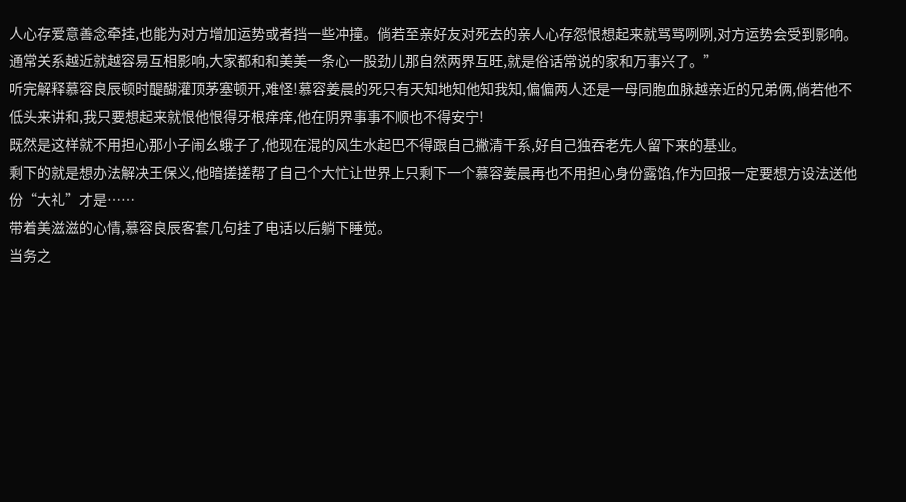人心存爱意善念牵挂,也能为对方增加运势或者挡一些冲撞。倘若至亲好友对死去的亲人心存怨恨想起来就骂骂咧咧,对方运势会受到影响。
通常关系越近就越容易互相影响,大家都和和美美一条心一股劲儿那自然两界互旺,就是俗话常说的家和万事兴了。”
听完解释慕容良辰顿时醍醐灌顶茅塞顿开,难怪!慕容姜晨的死只有天知地知他知我知,偏偏两人还是一母同胞血脉越亲近的兄弟俩,倘若他不低头来讲和,我只要想起来就恨他恨得牙根痒痒,他在阴界事事不顺也不得安宁!
既然是这样就不用担心那小子闹幺蛾子了,他现在混的风生水起巴不得跟自己撇清干系,好自己独吞老先人留下来的基业。
剩下的就是想办法解决王保义,他暗搓搓帮了自己个大忙让世界上只剩下一个慕容姜晨再也不用担心身份露馅,作为回报一定要想方设法送他份“大礼”才是……
带着美滋滋的心情,慕容良辰客套几句挂了电话以后躺下睡觉。
当务之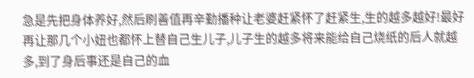急是先把身体养好,然后刷善值再辛勤播种让老婆赶紧怀了赶紧生,生的越多越好!最好再让那几个小妞也都怀上替自己生儿子,儿子生的越多将来能给自己烧纸的后人就越多,到了身后事还是自己的血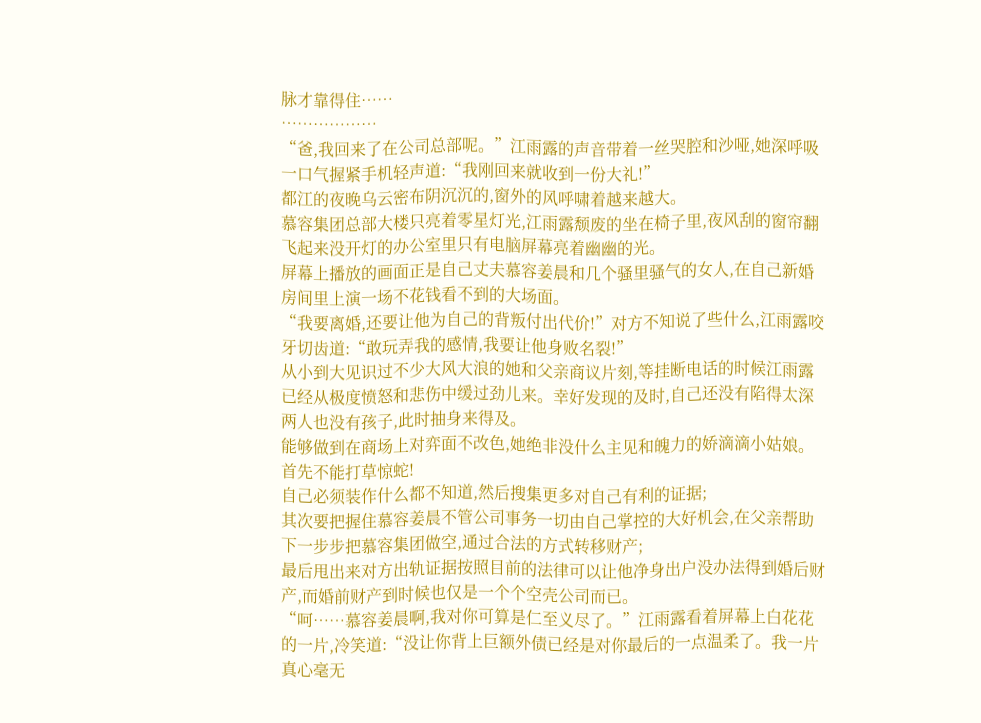脉才靠得住……
………………
“爸,我回来了在公司总部呢。”江雨露的声音带着一丝哭腔和沙哑,她深呼吸一口气握紧手机轻声道:“我刚回来就收到一份大礼!”
都江的夜晚乌云密布阴沉沉的,窗外的风呼啸着越来越大。
慕容集团总部大楼只亮着零星灯光,江雨露颓废的坐在椅子里,夜风刮的窗帘翻飞起来没开灯的办公室里只有电脑屏幕亮着幽幽的光。
屏幕上播放的画面正是自己丈夫慕容姜晨和几个骚里骚气的女人,在自己新婚房间里上演一场不花钱看不到的大场面。
“我要离婚,还要让他为自己的背叛付出代价!”对方不知说了些什么,江雨露咬牙切齿道:“敢玩弄我的感情,我要让他身败名裂!”
从小到大见识过不少大风大浪的她和父亲商议片刻,等挂断电话的时候江雨露已经从极度愤怒和悲伤中缓过劲儿来。幸好发现的及时,自己还没有陷得太深两人也没有孩子,此时抽身来得及。
能够做到在商场上对弈面不改色,她绝非没什么主见和魄力的娇滴滴小姑娘。
首先不能打草惊蛇!
自己必须装作什么都不知道,然后搜集更多对自己有利的证据;
其次要把握住慕容姜晨不管公司事务一切由自己掌控的大好机会,在父亲帮助下一步步把慕容集团做空,通过合法的方式转移财产;
最后甩出来对方出轨证据按照目前的法律可以让他净身出户没办法得到婚后财产,而婚前财产到时候也仅是一个个空壳公司而已。
“呵……慕容姜晨啊,我对你可算是仁至义尽了。”江雨露看着屏幕上白花花的一片,冷笑道:“没让你背上巨额外债已经是对你最后的一点温柔了。我一片真心毫无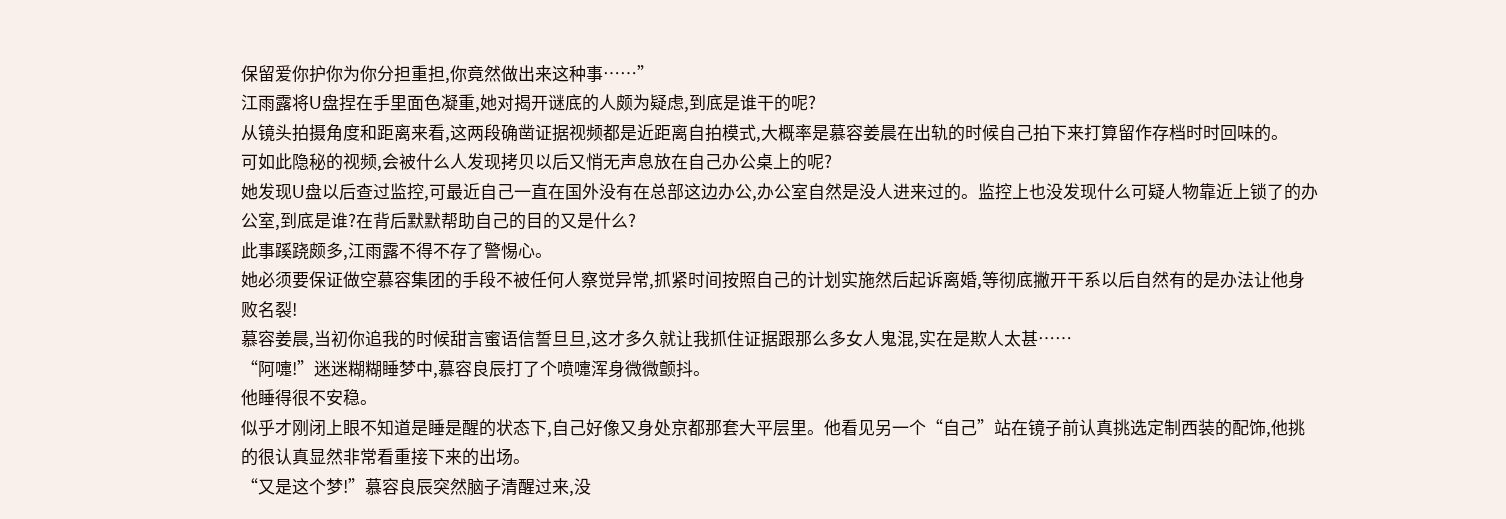保留爱你护你为你分担重担,你竟然做出来这种事……”
江雨露将U盘捏在手里面色凝重,她对揭开谜底的人颇为疑虑,到底是谁干的呢?
从镜头拍摄角度和距离来看,这两段确凿证据视频都是近距离自拍模式,大概率是慕容姜晨在出轨的时候自己拍下来打算留作存档时时回味的。
可如此隐秘的视频,会被什么人发现拷贝以后又悄无声息放在自己办公桌上的呢?
她发现U盘以后查过监控,可最近自己一直在国外没有在总部这边办公,办公室自然是没人进来过的。监控上也没发现什么可疑人物靠近上锁了的办公室,到底是谁?在背后默默帮助自己的目的又是什么?
此事蹊跷颇多,江雨露不得不存了警惕心。
她必须要保证做空慕容集团的手段不被任何人察觉异常,抓紧时间按照自己的计划实施然后起诉离婚,等彻底撇开干系以后自然有的是办法让他身败名裂!
慕容姜晨,当初你追我的时候甜言蜜语信誓旦旦,这才多久就让我抓住证据跟那么多女人鬼混,实在是欺人太甚……
“阿嚏!”迷迷糊糊睡梦中,慕容良辰打了个喷嚏浑身微微颤抖。
他睡得很不安稳。
似乎才刚闭上眼不知道是睡是醒的状态下,自己好像又身处京都那套大平层里。他看见另一个“自己”站在镜子前认真挑选定制西装的配饰,他挑的很认真显然非常看重接下来的出场。
“又是这个梦!”慕容良辰突然脑子清醒过来,没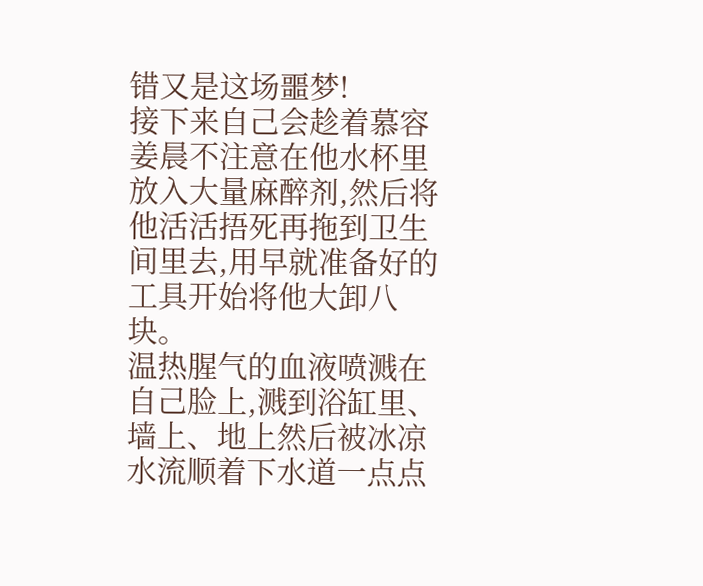错又是这场噩梦!
接下来自己会趁着慕容姜晨不注意在他水杯里放入大量麻醉剂,然后将他活活捂死再拖到卫生间里去,用早就准备好的工具开始将他大卸八块。
温热腥气的血液喷溅在自己脸上,溅到浴缸里、墙上、地上然后被冰凉水流顺着下水道一点点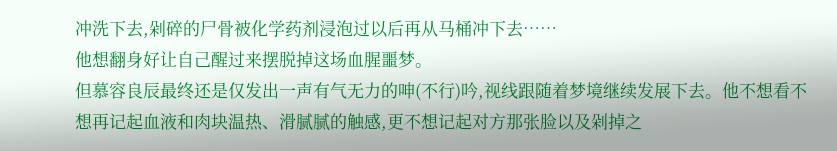冲洗下去,剁碎的尸骨被化学药剂浸泡过以后再从马桶冲下去……
他想翻身好让自己醒过来摆脱掉这场血腥噩梦。
但慕容良辰最终还是仅发出一声有气无力的呻(不行)吟,视线跟随着梦境继续发展下去。他不想看不想再记起血液和肉块温热、滑腻腻的触感,更不想记起对方那张脸以及剁掉之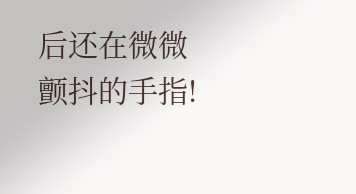后还在微微颤抖的手指!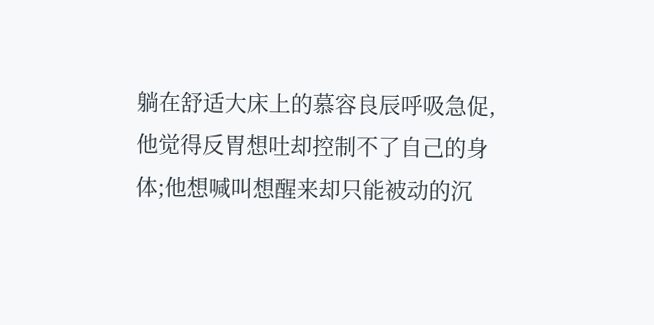躺在舒适大床上的慕容良辰呼吸急促,他觉得反胃想吐却控制不了自己的身体;他想喊叫想醒来却只能被动的沉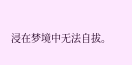浸在梦境中无法自拔。